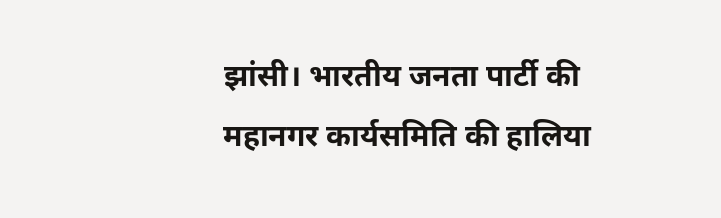झांसी। भारतीय जनता पार्टी की महानगर कार्यसमिति की हालिया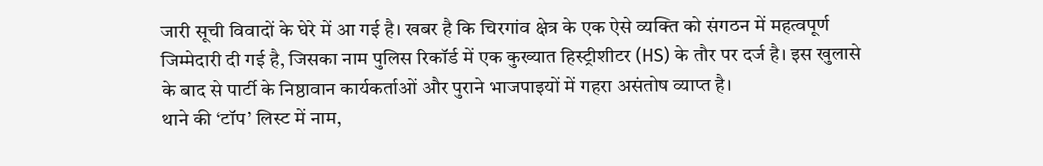जारी सूची विवादों के घेरे में आ गई है। खबर है कि चिरगांव क्षेत्र के एक ऐसे व्यक्ति को संगठन में महत्वपूर्ण जिम्मेदारी दी गई है, जिसका नाम पुलिस रिकॉर्ड में एक कुख्यात हिस्ट्रीशीटर (HS) के तौर पर दर्ज है। इस खुलासे के बाद से पार्टी के निष्ठावान कार्यकर्ताओं और पुराने भाजपाइयों में गहरा असंतोष व्याप्त है।
थाने की ‘टॉप’ लिस्ट में नाम,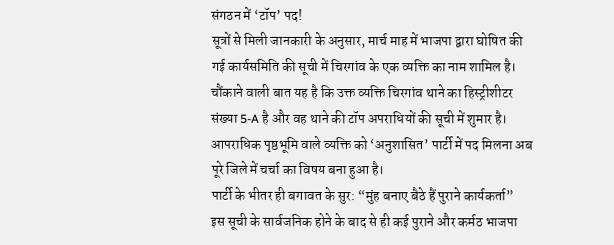संगठन में ‘टॉप’ पद!
सूत्रों से मिली जानकारी के अनुसार, मार्च माह में भाजपा द्वारा घोषित की गई कार्यसमिति की सूची में चिरगांव के एक व्यक्ति का नाम शामिल है। चौंकाने वाली बात यह है कि उक्त व्यक्ति चिरगांव थाने का हिस्ट्रीशीटर संख्या 5-A है और वह थाने की टॉप अपराधियों की सूची में शुमार है। आपराधिक पृष्ठभूमि वाले व्यक्ति को ‘अनुशासित’ पार्टी में पद मिलना अब पूरे जिले में चर्चा का विषय बना हुआ है।
पार्टी के भीतर ही बगावत के सुर: “मुंह बनाए बैठे हैं पुराने कार्यकर्ता”
इस सूची के सार्वजनिक होने के बाद से ही कई पुराने और कर्मठ भाजपा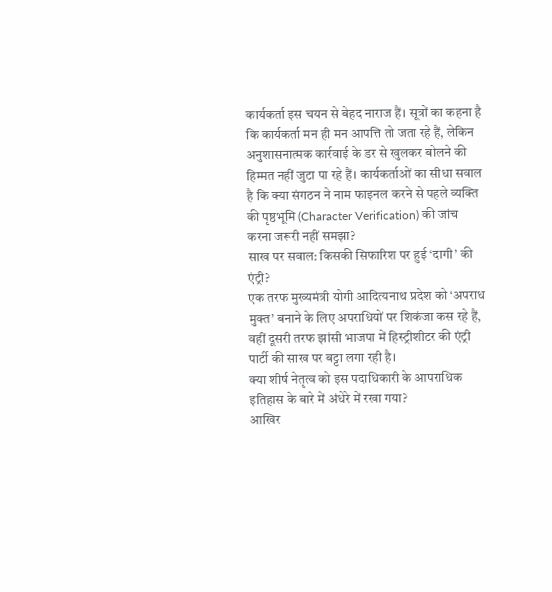कार्यकर्ता इस चयन से बेहद नाराज हैं। सूत्रों का कहना है कि कार्यकर्ता मन ही मन आपत्ति तो जता रहे हैं, लेकिन अनुशासनात्मक कार्रवाई के डर से खुलकर बोलने की हिम्मत नहीं जुटा पा रहे हैं। कार्यकर्ताओं का सीधा सवाल है कि क्या संगठन ने नाम फाइनल करने से पहले व्यक्ति की पृष्ठभूमि (Character Verification) की जांच करना जरूरी नहीं समझा?
साख पर सवाल: किसकी सिफारिश पर हुई ‘दागी’ की एंट्री?
एक तरफ मुख्यमंत्री योगी आदित्यनाथ प्रदेश को ‘अपराध मुक्त’ बनाने के लिए अपराधियों पर शिकंजा कस रहे हैं, वहीं दूसरी तरफ झांसी भाजपा में हिस्ट्रीशीटर की एंट्री पार्टी की साख पर बट्टा लगा रही है।
क्या शीर्ष नेतृत्व को इस पदाधिकारी के आपराधिक इतिहास के बारे में अंधेरे में रखा गया?
आखिर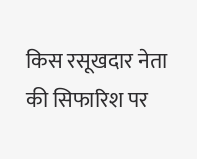किस रसूखदार नेता की सिफारिश पर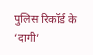पुलिस रिकॉर्ड के ‘दागी’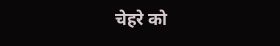चेहरे को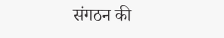संगठन की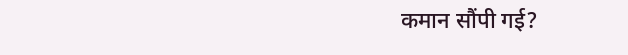कमान सौंपी गई?